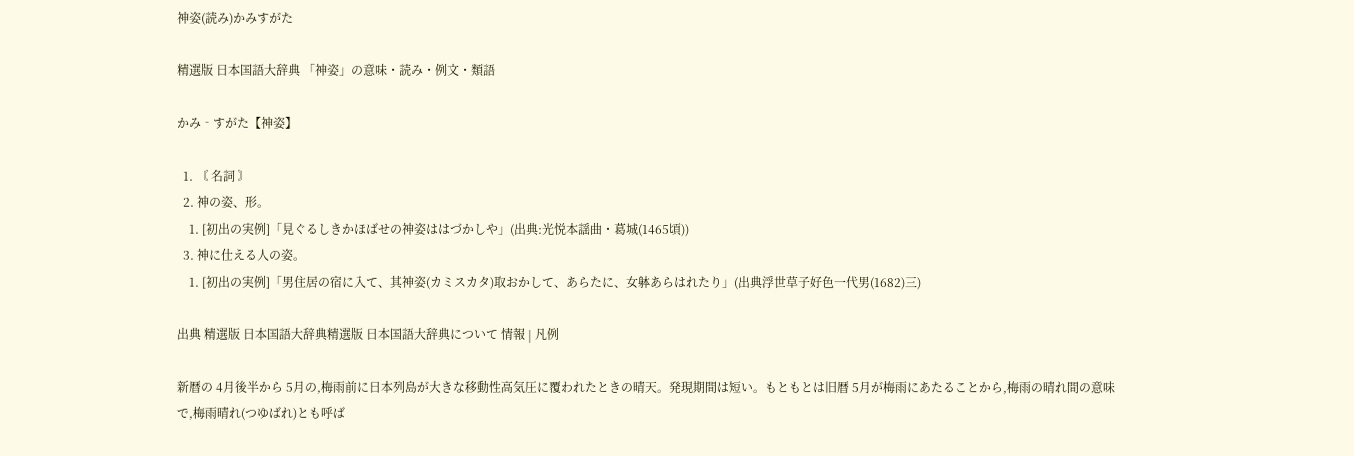神姿(読み)かみすがた

精選版 日本国語大辞典 「神姿」の意味・読み・例文・類語

かみ‐すがた【神姿】

  1. 〘 名詞 〙
  2. 神の姿、形。
    1. [初出の実例]「見ぐるしきかほばせの神姿ははづかしや」(出典:光悦本謡曲・葛城(1465頃))
  3. 神に仕える人の姿。
    1. [初出の実例]「男住居の宿に入て、其神姿(カミスカタ)取おかして、あらたに、女躰あらはれたり」(出典浮世草子好色一代男(1682)三)

出典 精選版 日本国語大辞典精選版 日本国語大辞典について 情報 | 凡例

新暦の 4月後半から 5月の,梅雨前に日本列島が大きな移動性高気圧に覆われたときの晴天。発現期間は短い。もともとは旧暦 5月が梅雨にあたることから,梅雨の晴れ間の意味で,梅雨晴れ(つゆばれ)とも呼ば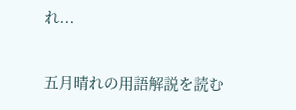れ...

五月晴れの用語解説を読む